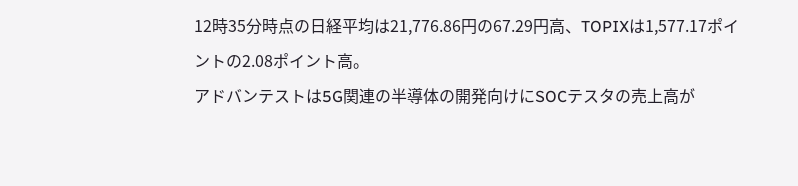12時35分時点の日経平均は21,776.86円の67.29円高、TOPIXは1,577.17ポイントの2.08ポイント高。
アドバンテストは5G関連の半導体の開発向けにSOCテスタの売上高が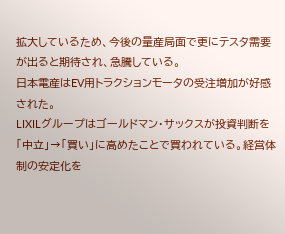拡大しているため、今後の量産局面で更にテスタ需要が出ると期待され、急騰している。
日本電産はEV用トラクションモータの受注増加が好感された。
LIXILグループはゴールドマン・サックスが投資判断を「中立」→「買い」に高めたことで買われている。経営体制の安定化を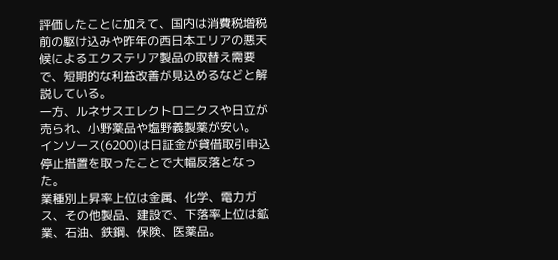評価したことに加えて、国内は消費税増税前の駆け込みや昨年の西日本エリアの悪天候によるエクステリア製品の取替え需要で、短期的な利益改善が見込めるなどと解説している。
一方、ルネサスエレクトロニクスや日立が売られ、小野薬品や塩野義製薬が安い。
インソース(6200)は日証金が貸借取引申込停止措置を取ったことで大幅反落となった。
業種別上昇率上位は金属、化学、電力ガス、その他製品、建設で、下落率上位は鉱業、石油、鉄鋼、保険、医薬品。